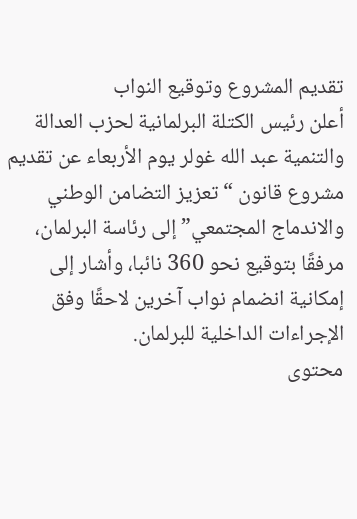تقديم المشروع وتوقيع النواب
أعلن رئيس الكتلة البرلمانية لحزب العدالة والتنمية عبد الله غولر يوم الأربعاء عن تقديم مشروع قانون “تعزيز التضامن الوطني والاندماج المجتمعي” إلى رئاسة البرلمان، مرفقًا بتوقيع نحو 360 نائبا، وأشار إلى إمكانية انضمام نواب آخرين لاحقًا وفق الإجراءات الداخلية للبرلمان.
محتوى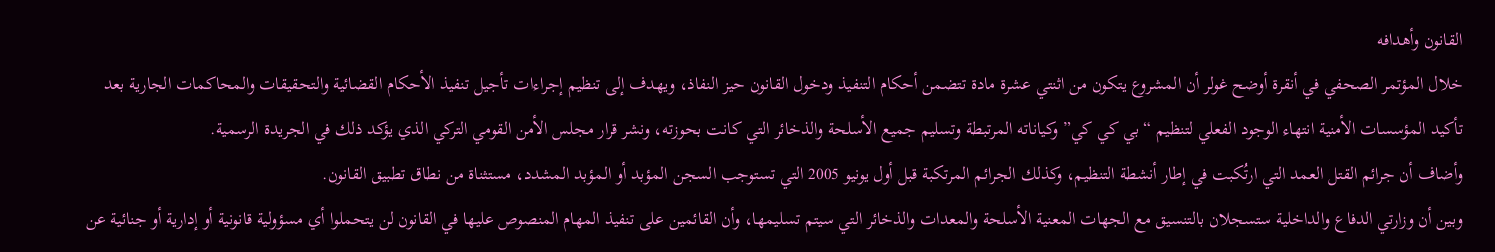القانون وأهدافه
خلال المؤتمر الصحفي في أنقرة أوضح غولر أن المشروع يتكون من اثنتي عشرة مادة تتضمن أحكام التنفيذ ودخول القانون حيز النفاذ، ويهدف إلى تنظيم إجراءات تأجيل تنفيذ الأحكام القضائية والتحقيقات والمحاكمات الجارية بعد تأكيد المؤسسات الأمنية انتهاء الوجود الفعلي لتنظيم “بي كي كي” وكياناته المرتبطة وتسليم جميع الأسلحة والذخائر التي كانت بحوزته، ونشر قرار مجلس الأمن القومي التركي الذي يؤكد ذلك في الجريدة الرسمية.
وأضاف أن جرائم القتل العمد التي ارتُكبت في إطار أنشطة التنظيم، وكذلك الجرائم المرتكبة قبل أول يونيو 2005 التي تستوجب السجن المؤبد أو المؤبد المشدد، مستثناة من نطاق تطبيق القانون.
وبين أن وزارتي الدفاع والداخلية ستسجلان بالتنسيق مع الجهات المعنية الأسلحة والمعدات والذخائر التي سيتم تسليمها، وأن القائمين على تنفيذ المهام المنصوص عليها في القانون لن يتحملوا أي مسؤولية قانونية أو إدارية أو جنائية عن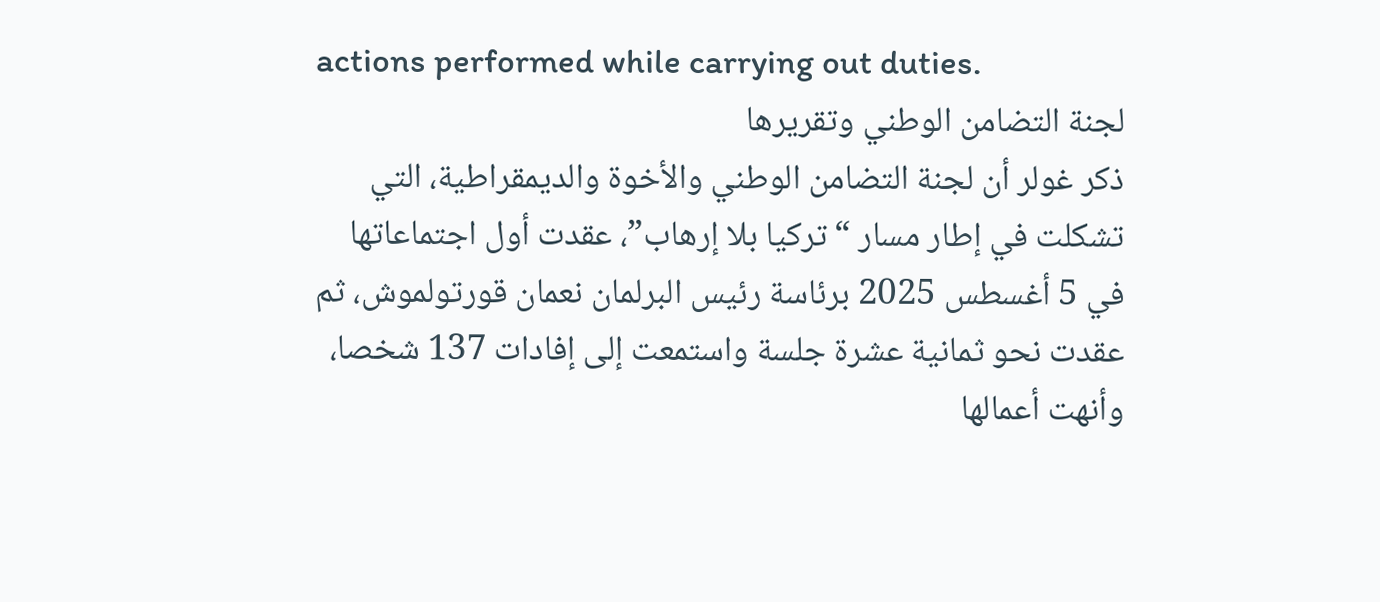actions performed while carrying out duties.
لجنة التضامن الوطني وتقريرها
ذكر غولر أن لجنة التضامن الوطني والأخوة والديمقراطية، التي تشكلت في إطار مسار “تركيا بلا إرهاب”، عقدت أول اجتماعاتها في 5 أغسطس 2025 برئاسة رئيس البرلمان نعمان قورتولموش، ثم عقدت نحو ثمانية عشرة جلسة واستمعت إلى إفادات 137 شخصا، وأنهت أعمالها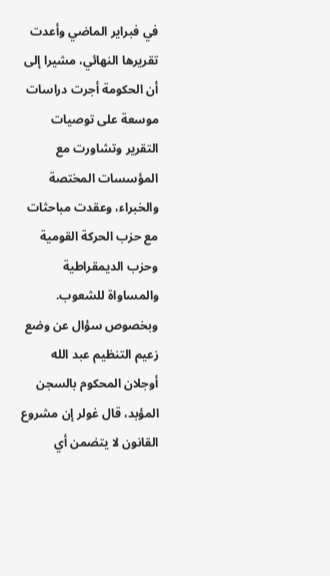في فبراير الماضي وأعدت تقريرها النهائي، مشيرا إلى أن الحكومة أجرت دراسات موسعة على توصيات التقرير وتشاورت مع المؤسسات المختصة والخبراء، وعقدت مباحثات مع حزب الحركة القومية وحزب الديمقراطية والمساواة للشعوب.
وبخصوص سؤال عن وضع زعيم التنظيم عبد الله أوجلان المحكوم بالسجن المؤبد، قال غولر إن مشروع القانون لا يتضمن أي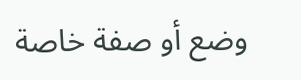وضع أو صفة خاصة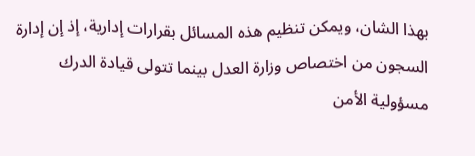بهذا الشان، ويمكن تنظيم هذه المسائل بقرارات إدارية، إذ إن إدارة السجون من اختصاص وزارة العدل بينما تتولى قيادة الدرك مسؤولية الأمن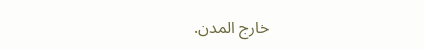خارج المدن.